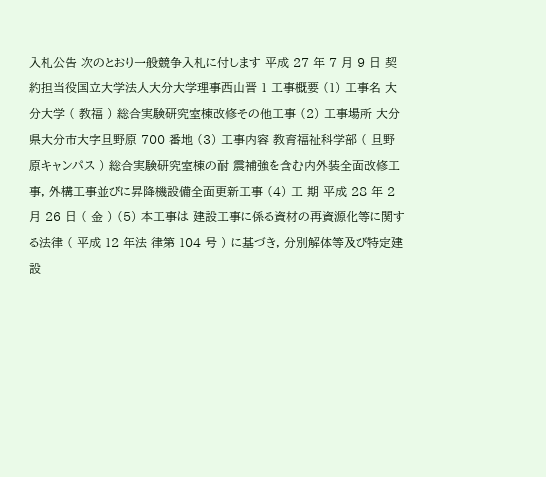入札公告 次のとおり一般競争入札に付します 平成 27 年 7 月 9 日 契約担当役国立大学法人大分大学理事西山晋 1 工事概要 (1) 工事名 大分大学 ( 教福 ) 総合実験研究室棟改修その他工事 (2) 工事場所 大分県大分市大字旦野原 700 番地 (3) 工事内容 教育福祉科学部 ( 旦野原キャンパス ) 総合実験研究室棟の耐 震補強を含む内外装全面改修工事, 外構工事並びに昇降機設備全面更新工事 (4) 工 期 平成 28 年 2 月 26 日 ( 金 ) (5) 本工事は 建設工事に係る資材の再資源化等に関する法律 ( 平成 12 年法 律第 104 号 ) に基づき, 分別解体等及び特定建設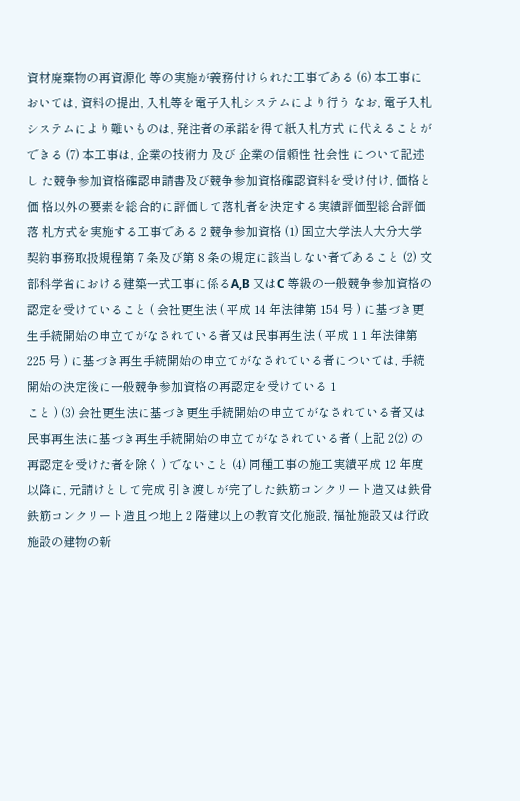資材廃棄物の再資源化 等の実施が義務付けられた工事である (6) 本工事においては, 資料の提出, 入札等を電子入札システムにより行う なお, 電子入札システムにより難いものは, 発注者の承諾を得て紙入札方式 に代えることができる (7) 本工事は, 企業の技術力 及び 企業の信頼性 社会性 について記述し た競争参加資格確認申請書及び競争参加資格確認資料を受け付け, 価格と価 格以外の要素を総合的に評価して落札者を決定する実績評価型総合評価落 札方式を実施する工事である 2 競争参加資格 (1) 国立大学法人大分大学契約事務取扱規程第 7 条及び第 8 条の規定に該当しない者であること (2) 文部科学省における建築一式工事に係るA,B 又はC 等級の一般競争参加資格の認定を受けていること ( 会社更生法 ( 平成 14 年法律第 154 号 ) に基づき更生手続開始の申立てがなされている者又は民事再生法 ( 平成 1 1 年法律第 225 号 ) に基づき再生手続開始の申立てがなされている者については, 手続開始の決定後に一般競争参加資格の再認定を受けている 1
こと ) (3) 会社更生法に基づき更生手続開始の申立てがなされている者又は民事再生法に基づき再生手続開始の申立てがなされている者 ( 上記 2(2) の再認定を受けた者を除く ) でないこと (4) 同種工事の施工実績平成 12 年度以降に, 元請けとして完成 引き渡しが完了した鉄筋コンクリート造又は鉄骨鉄筋コンクリート造且つ地上 2 階建以上の教育文化施設, 福祉施設又は行政施設の建物の新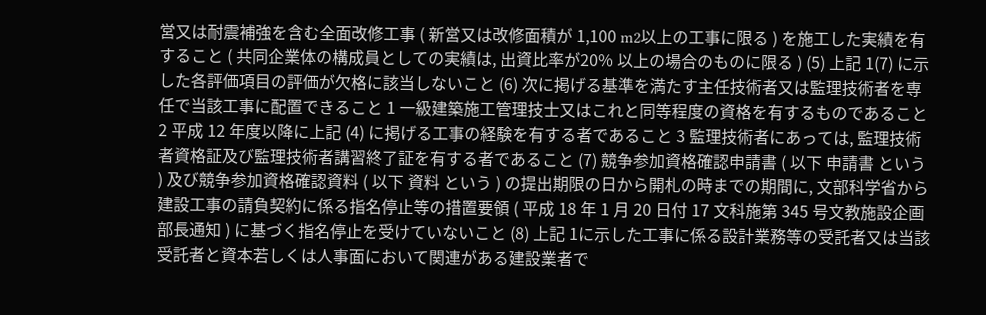営又は耐震補強を含む全面改修工事 ( 新営又は改修面積が 1,100 m2以上の工事に限る ) を施工した実績を有すること ( 共同企業体の構成員としての実績は, 出資比率が20% 以上の場合のものに限る ) (5) 上記 1(7) に示した各評価項目の評価が欠格に該当しないこと (6) 次に掲げる基準を満たす主任技術者又は監理技術者を専任で当該工事に配置できること 1 一級建築施工管理技士又はこれと同等程度の資格を有するものであること 2 平成 12 年度以降に上記 (4) に掲げる工事の経験を有する者であること 3 監理技術者にあっては, 監理技術者資格証及び監理技術者講習終了証を有する者であること (7) 競争参加資格確認申請書 ( 以下 申請書 という ) 及び競争参加資格確認資料 ( 以下 資料 という ) の提出期限の日から開札の時までの期間に, 文部科学省から 建設工事の請負契約に係る指名停止等の措置要領 ( 平成 18 年 1 月 20 日付 17 文科施第 345 号文教施設企画部長通知 ) に基づく指名停止を受けていないこと (8) 上記 1に示した工事に係る設計業務等の受託者又は当該受託者と資本若しくは人事面において関連がある建設業者で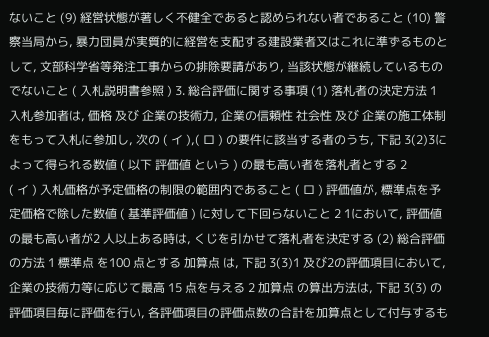ないこと (9) 経営状態が著しく不健全であると認められない者であること (10) 警察当局から, 暴力団員が実質的に経営を支配する建設業者又はこれに準ずるものとして, 文部科学省等発注工事からの排除要請があり, 当該状態が継続しているものでないこと ( 入札説明書参照 ) 3. 総合評価に関する事項 (1) 落札者の決定方法 1 入札参加者は, 価格 及び 企業の技術力, 企業の信頼性 社会性 及び 企業の施工体制 をもって入札に参加し, 次の ( イ ),( ロ ) の要件に該当する者のうち, 下記 3(2)3によって得られる数値 ( 以下 評価値 という ) の最も高い者を落札者とする 2
( イ ) 入札価格が予定価格の制限の範囲内であること ( ロ ) 評価値が, 標準点を予定価格で除した数値 ( 基準評価値 ) に対して下回らないこと 2 1において, 評価値の最も高い者が2 人以上ある時は, くじを引かせて落札者を決定する (2) 総合評価の方法 1 標準点 を100 点とする 加算点 は, 下記 3(3)1 及び2の評価項目において, 企業の技術力等に応じて最高 15 点を与える 2 加算点 の算出方法は, 下記 3(3) の評価項目毎に評価を行い, 各評価項目の評価点数の合計を加算点として付与するも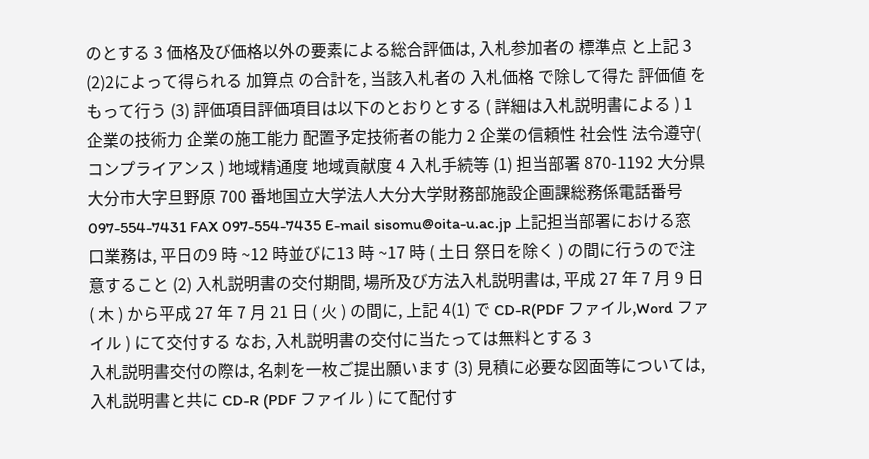のとする 3 価格及び価格以外の要素による総合評価は, 入札参加者の 標準点 と上記 3 (2)2によって得られる 加算点 の合計を, 当該入札者の 入札価格 で除して得た 評価値 をもって行う (3) 評価項目評価項目は以下のとおりとする ( 詳細は入札説明書による ) 1 企業の技術力 企業の施工能力 配置予定技術者の能力 2 企業の信頼性 社会性 法令遵守( コンプライアンス ) 地域精通度 地域貢献度 4 入札手続等 (1) 担当部署 870-1192 大分県大分市大字旦野原 700 番地国立大学法人大分大学財務部施設企画課総務係電話番号 097-554-7431 FAX 097-554-7435 E-mail sisomu@oita-u.ac.jp 上記担当部署における窓口業務は, 平日の9 時 ~12 時並びに13 時 ~17 時 ( 土日 祭日を除く ) の間に行うので注意すること (2) 入札説明書の交付期間, 場所及び方法入札説明書は, 平成 27 年 7 月 9 日 ( 木 ) から平成 27 年 7 月 21 日 ( 火 ) の間に, 上記 4(1) で CD-R(PDF ファイル,Word ファイル ) にて交付する なお, 入札説明書の交付に当たっては無料とする 3
入札説明書交付の際は, 名刺を一枚ご提出願います (3) 見積に必要な図面等については, 入札説明書と共に CD-R (PDF ファイル ) にて配付す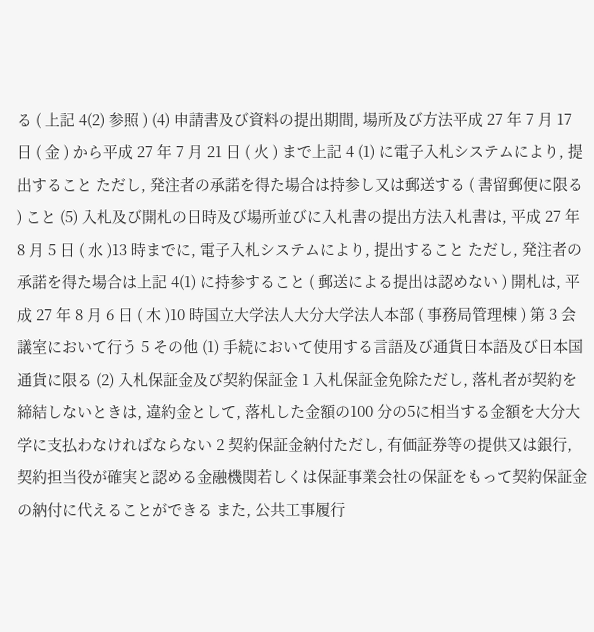る ( 上記 4(2) 参照 ) (4) 申請書及び資料の提出期間, 場所及び方法平成 27 年 7 月 17 日 ( 金 ) から平成 27 年 7 月 21 日 ( 火 ) まで上記 4 (1) に電子入札システムにより, 提出すること ただし, 発注者の承諾を得た場合は持参し又は郵送する ( 書留郵便に限る ) こと (5) 入札及び開札の日時及び場所並びに入札書の提出方法入札書は, 平成 27 年 8 月 5 日 ( 水 )13 時までに, 電子入札システムにより, 提出すること ただし, 発注者の承諾を得た場合は上記 4(1) に持参すること ( 郵送による提出は認めない ) 開札は, 平成 27 年 8 月 6 日 ( 木 )10 時国立大学法人大分大学法人本部 ( 事務局管理棟 ) 第 3 会議室において行う 5 その他 (1) 手続において使用する言語及び通貨日本語及び日本国通貨に限る (2) 入札保証金及び契約保証金 1 入札保証金免除ただし, 落札者が契約を締結しないときは, 違約金として, 落札した金額の100 分の5に相当する金額を大分大学に支払わなければならない 2 契約保証金納付ただし, 有価証券等の提供又は銀行, 契約担当役が確実と認める金融機関若しくは保証事業会社の保証をもって契約保証金の納付に代えることができる また, 公共工事履行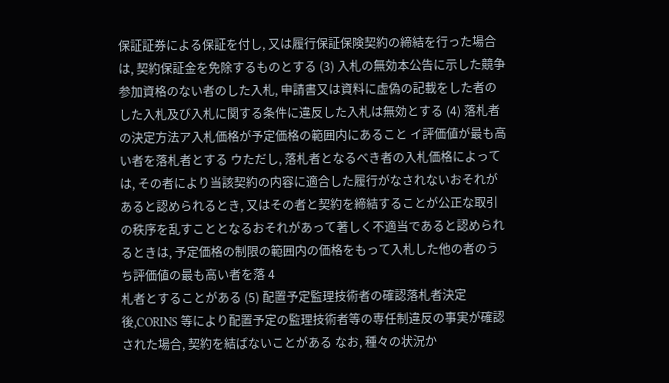保証証券による保証を付し, 又は履行保証保険契約の締結を行った場合は, 契約保証金を免除するものとする (3) 入札の無効本公告に示した競争参加資格のない者のした入札, 申請書又は資料に虚偽の記載をした者のした入札及び入札に関する条件に違反した入札は無効とする (4) 落札者の決定方法ア入札価格が予定価格の範囲内にあること イ評価値が最も高い者を落札者とする ウただし, 落札者となるべき者の入札価格によっては, その者により当該契約の内容に適合した履行がなされないおそれがあると認められるとき, 又はその者と契約を締結することが公正な取引の秩序を乱すこととなるおそれがあって著しく不適当であると認められるときは, 予定価格の制限の範囲内の価格をもって入札した他の者のうち評価値の最も高い者を落 4
札者とすることがある (5) 配置予定監理技術者の確認落札者決定後,CORINS 等により配置予定の監理技術者等の専任制違反の事実が確認された場合, 契約を結ばないことがある なお, 種々の状況か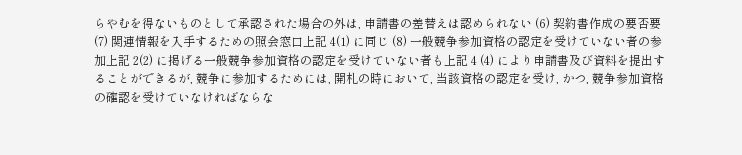らやむを得ないものとして承認された場合の外は, 申請書の差替えは認められない (6) 契約書作成の要否要 (7) 関連情報を入手するための照会窓口上記 4(1) に同じ (8) 一般競争参加資格の認定を受けていない者の参加上記 2(2) に掲げる一般競争参加資格の認定を受けていない者も上記 4 (4) により申請書及び資料を提出することができるが, 競争に参加するためには, 開札の時において, 当該資格の認定を受け, かつ, 競争参加資格の確認を受けていなければならな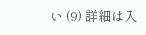い (9) 詳細は入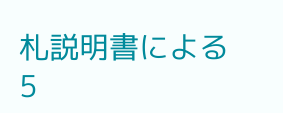札説明書による 5